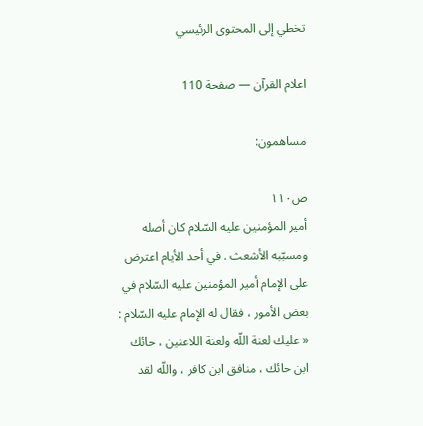تخطي إلى المحتوى الرئيسي

اعلام القرآن — صفحة 110

مساهمون:

ص١١٠
أمير المؤمنين عليه السّلام كان أصله ومسبّبه الأشعث . في أحد الأيام اعترض على الإمام أمير المؤمنين عليه السّلام في بعض الأمور ، فقال له الإمام عليه السّلام : « عليك لعنة اللّه ولعنة اللاعنين ، حائك ابن حائك ، منافق ابن كافر ، واللّه لقد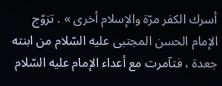أسرك الكفر مرّة والإسلام أخرى » . تزوّج الإمام الحسن المجتبى عليه السّلام من ابنته جعدة ، فتآمرت مع أعداء الإمام عليه السّلام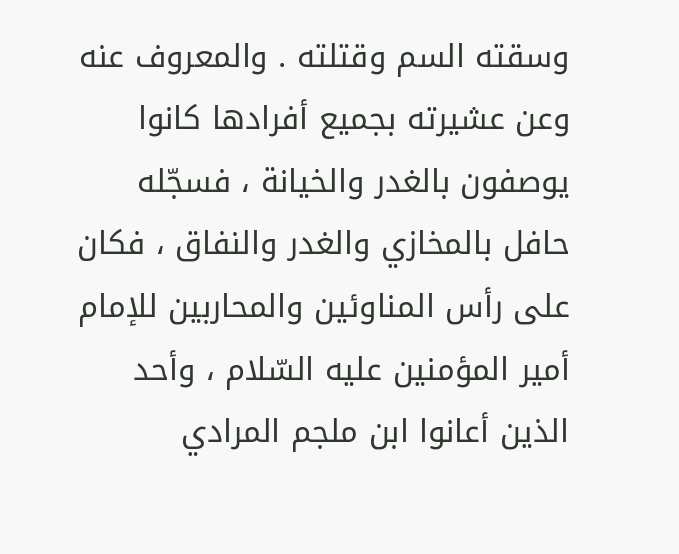وسقته السم وقتلته . والمعروف عنه وعن عشيرته بجميع أفرادها كانوا يوصفون بالغدر والخيانة ، فسجّله حافل بالمخازي والغدر والنفاق ، فكان على رأس المناوئين والمحاربين للإمام أمير المؤمنين عليه السّلام ، وأحد الذين أعانوا ابن ملجم المرادي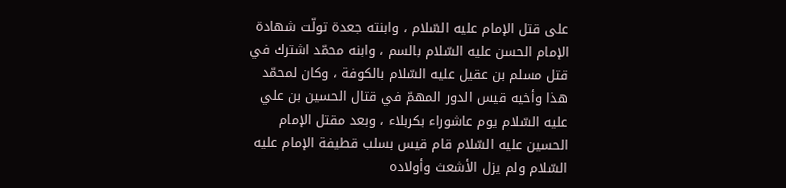على قتل الإمام عليه السّلام ، وابنته جعدة تولّت شهادة الإمام الحسن عليه السّلام بالسم ، وابنه محمّد اشترك في قتل مسلم بن عقيل عليه السّلام بالكوفة ، وكان لمحمّد هذا وأخيه قيس الدور المهمّ في قتال الحسين بن علي عليه السّلام يوم عاشوراء بكربلاء ، وبعد مقتل الإمام الحسين عليه السّلام قام قيس بسلب قطيفة الإمام عليه السّلام ولم يزل الأشعث وأولاده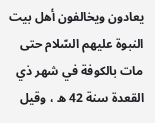يعادون ويخالفون أهل بيت النبوة عليهم السّلام حتى مات بالكوفة في شهر ذي القعدة سنة 42 ه ، وقيل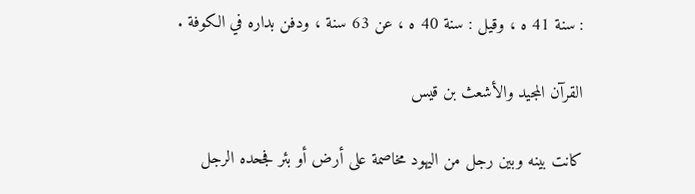: سنة 41 ه ، وقيل : سنة 40 ه ، عن 63 سنة ، ودفن بداره في الكوفة .

القرآن المجيد والأشعث بن قيس

كانت بينه وبين رجل من اليهود مخاصمة على أرض أو بئر فجحده الرجل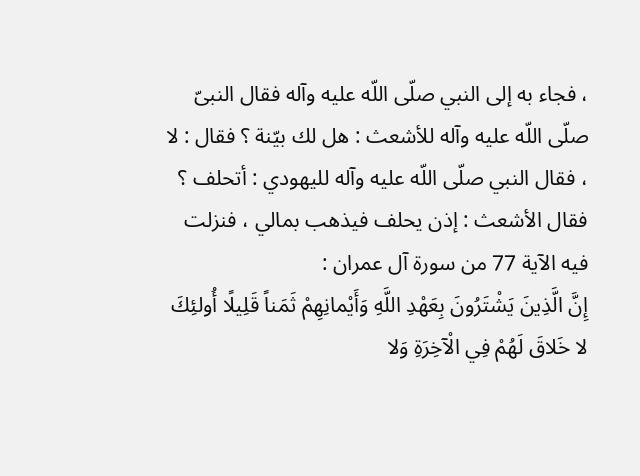، فجاء به إلى النبي صلّى اللّه عليه وآله فقال النبىّ صلّى اللّه عليه وآله للأشعث : هل لك بيّنة ؟ فقال : لا ، فقال النبي صلّى اللّه عليه وآله لليهودي : أتحلف ؟ فقال الأشعث : إذن يحلف فيذهب بمالي ، فنزلت فيه الآية 77 من سورة آل عمران :
إِنَّ الَّذِينَ يَشْتَرُونَ بِعَهْدِ اللَّهِ وَأَيْمانِهِمْ ثَمَناً قَلِيلًا أُولئِكَ لا خَلاقَ لَهُمْ فِي الْآخِرَةِ وَلا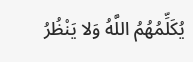يُكَلِّمُهُمُ اللَّهُ وَلا يَنْظُرُ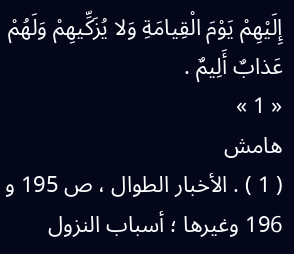إِلَيْهِمْ يَوْمَ الْقِيامَةِ وَلا يُزَكِّيهِمْ وَلَهُمْ عَذابٌ أَلِيمٌ .
« 1 »
هامش
( 1 ) . الأخبار الطوال ، ص 195 و 196 وغيرها ؛ أسباب النزول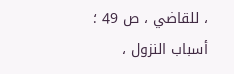، للقاضي ، ص 49 ؛ أسباب النزول ،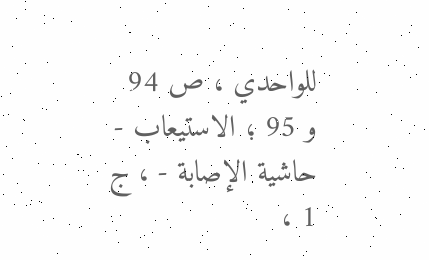للواحدي ، ص 94 و 95 ؛ الاستيعاب - حاشية الإصابة - ، ج 1 ،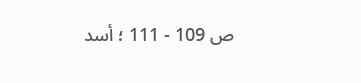ص 109 - 111 ؛ أسد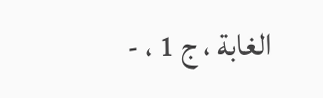الغابة ، ج 1 ، -